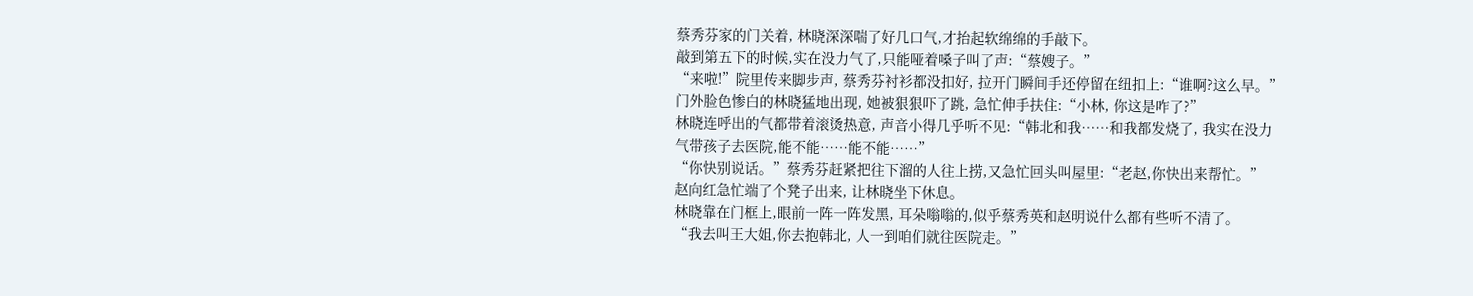蔡秀芬家的门关着, 林晓深深喘了好几口气,才抬起软绵绵的手敲下。
敲到第五下的时候,实在没力气了,只能哑着嗓子叫了声:“蔡嫂子。”
“来啦!”院里传来脚步声, 蔡秀芬衬衫都没扣好, 拉开门瞬间手还停留在纽扣上:“谁啊?这么早。”
门外脸色惨白的林晓猛地出现, 她被狠狠吓了跳, 急忙伸手扶住:“小林, 你这是咋了?”
林晓连呼出的气都带着滚烫热意, 声音小得几乎听不见:“韩北和我……和我都发烧了, 我实在没力气带孩子去医院,能不能……能不能……”
“你快别说话。”蔡秀芬赶紧把往下溜的人往上捞,又急忙回头叫屋里:“老赵,你快出来帮忙。”
赵向红急忙端了个凳子出来, 让林晓坐下休息。
林晓靠在门框上,眼前一阵一阵发黑, 耳朵嗡嗡的,似乎蔡秀英和赵明说什么都有些听不清了。
“我去叫王大姐,你去抱韩北, 人一到咱们就往医院走。”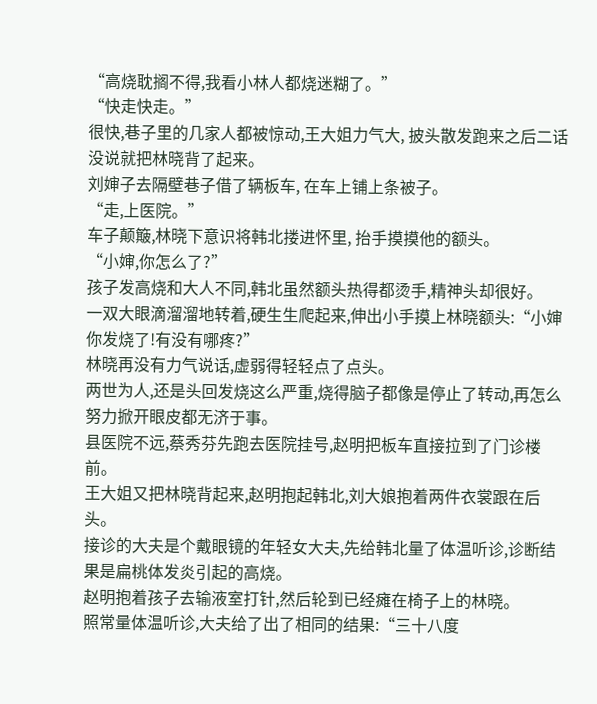“高烧耽搁不得,我看小林人都烧迷糊了。”
“快走快走。”
很快,巷子里的几家人都被惊动,王大姐力气大, 披头散发跑来之后二话没说就把林晓背了起来。
刘婶子去隔壁巷子借了辆板车, 在车上铺上条被子。
“走,上医院。”
车子颠簸,林晓下意识将韩北搂进怀里, 抬手摸摸他的额头。
“小婶,你怎么了?”
孩子发高烧和大人不同,韩北虽然额头热得都烫手,精神头却很好。
一双大眼滴溜溜地转着,硬生生爬起来,伸出小手摸上林晓额头:“小婶你发烧了!有没有哪疼?”
林晓再没有力气说话,虚弱得轻轻点了点头。
两世为人,还是头回发烧这么严重,烧得脑子都像是停止了转动,再怎么努力掀开眼皮都无济于事。
县医院不远,蔡秀芬先跑去医院挂号,赵明把板车直接拉到了门诊楼前。
王大姐又把林晓背起来,赵明抱起韩北,刘大娘抱着两件衣裳跟在后头。
接诊的大夫是个戴眼镜的年轻女大夫,先给韩北量了体温听诊,诊断结果是扁桃体发炎引起的高烧。
赵明抱着孩子去输液室打针,然后轮到已经瘫在椅子上的林晓。
照常量体温听诊,大夫给了出了相同的结果:“三十八度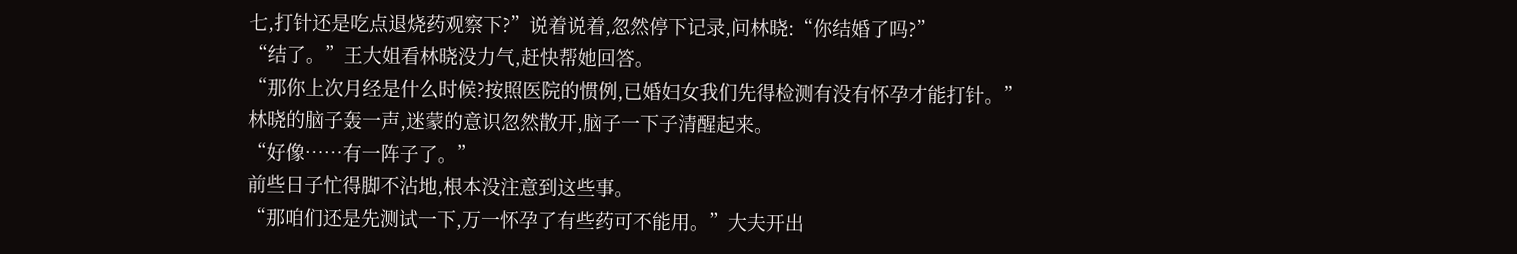七,打针还是吃点退烧药观察下?”说着说着,忽然停下记录,问林晓:“你结婚了吗?”
“结了。”王大姐看林晓没力气,赶快帮她回答。
“那你上次月经是什么时候?按照医院的惯例,已婚妇女我们先得检测有没有怀孕才能打针。”
林晓的脑子轰一声,迷蒙的意识忽然散开,脑子一下子清醒起来。
“好像……有一阵子了。”
前些日子忙得脚不沾地,根本没注意到这些事。
“那咱们还是先测试一下,万一怀孕了有些药可不能用。”大夫开出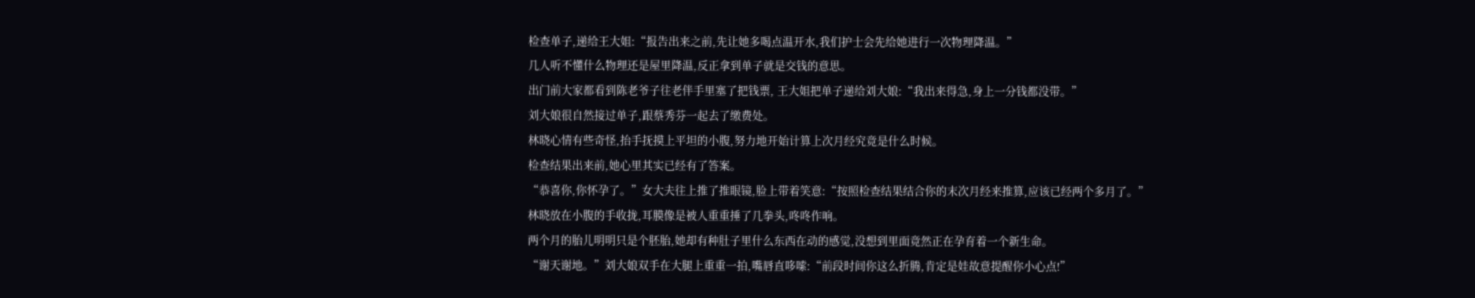检查单子,递给王大姐:“报告出来之前,先让她多喝点温开水,我们护士会先给她进行一次物理降温。”
几人听不懂什么物理还是屋里降温,反正拿到单子就是交钱的意思。
出门前大家都看到陈老爷子往老伴手里塞了把钱票, 王大姐把单子递给刘大娘:“我出来得急,身上一分钱都没带。”
刘大娘很自然接过单子,跟蔡秀芬一起去了缴费处。
林晓心情有些奇怪,抬手抚摸上平坦的小腹,努力地开始计算上次月经究竟是什么时候。
检查结果出来前,她心里其实已经有了答案。
“恭喜你,你怀孕了。”女大夫往上推了推眼镜,脸上带着笑意:“按照检查结果结合你的末次月经来推算,应该已经两个多月了。”
林晓放在小腹的手收拢,耳膜像是被人重重捶了几拳头,咚咚作响。
两个月的胎儿明明只是个胚胎,她却有种肚子里什么东西在动的感觉,没想到里面竟然正在孕育着一个新生命。
“谢天谢地。”刘大娘双手在大腿上重重一拍,嘴唇直哆嗦:“前段时间你这么折腾,肯定是娃故意提醒你小心点!”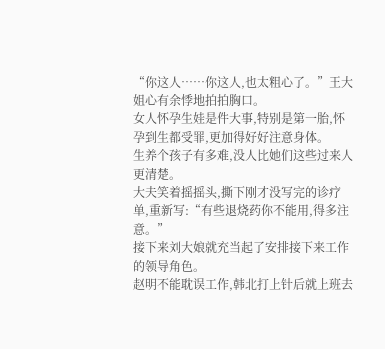“你这人……你这人,也太粗心了。”王大姐心有余悸地拍拍胸口。
女人怀孕生娃是件大事,特别是第一胎,怀孕到生都受罪,更加得好好注意身体。
生养个孩子有多难,没人比她们这些过来人更清楚。
大夫笑着摇摇头,撕下刚才没写完的诊疗单,重新写:“有些退烧药你不能用,得多注意。”
接下来刘大娘就充当起了安排接下来工作的领导角色。
赵明不能耽误工作,韩北打上针后就上班去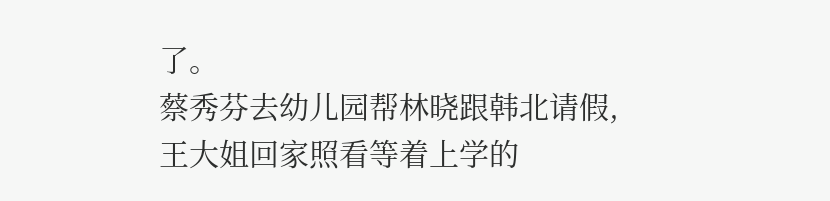了。
蔡秀芬去幼儿园帮林晓跟韩北请假,王大姐回家照看等着上学的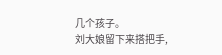几个孩子。
刘大娘留下来搭把手,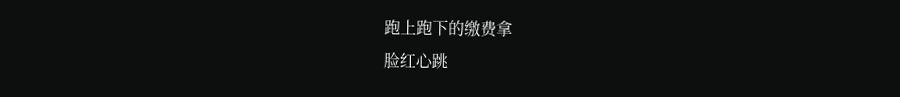跑上跑下的缴费拿
脸红心跳